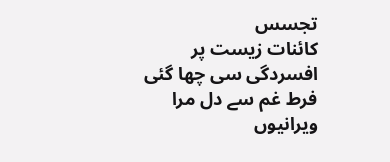تجسس
کائنات زیست پر افسردگی سی چھا گئی
فرط غم سے دل مرا ویرانیوں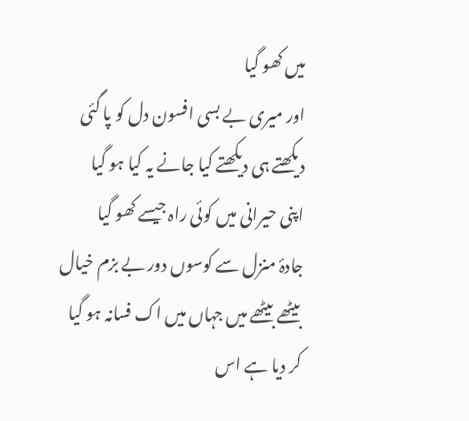میں کھو گیا
اور میری بے بسی افسون دل کو پا گئی
دیکھتے ہی دیکھتے کیا جانے یہ کیا ہو گیا
اپنی حیرانی میں کوئی راہ جیسے کھو گیا
جادۂ منزل سے کوسوں دور بے بزم خیال
بیٹھے بیٹھے میں جہاں میں اک فسانہ ہو گیا
کر دیا ہے اس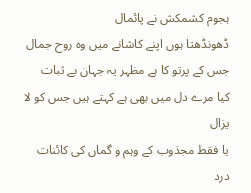ہجوم کشمکش نے پائمال
ڈھونڈھتا ہوں اپنے کاشانے میں وہ روح جمال
جس کے پرتو کا ہے مظہر یہ جہان بے ثبات
کیا مرے دل میں بھی ہے کہتے ہیں جس کو لا یزال
یا فقط مجذوب کے وہم و گماں کی کائنات
درد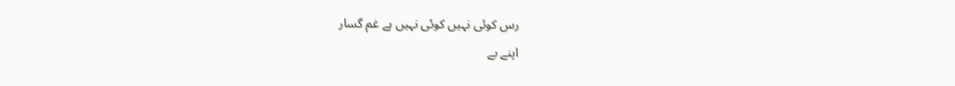رس کوئی نہیں کوئی نہیں ہے غم گسار
اپنے بے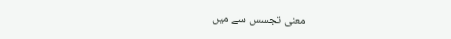معنی تجسس سے میں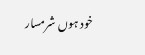خود ہوں شرمسار